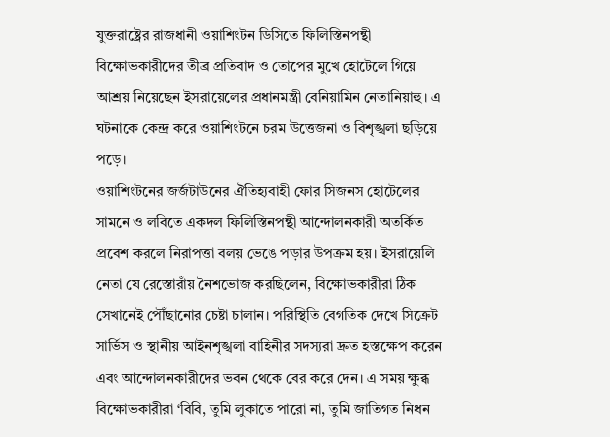যুক্তরাষ্ট্রের রাজধানী ওয়াশিংটন ডিসিতে ফিলিস্তিনপন্থী বিক্ষোভকারীদের তীব্র প্রতিবাদ ও তোপের মুখে হোটেলে গিয়ে আশ্রয় নিয়েছেন ইসরায়েলের প্রধানমন্ত্রী বেনিয়ামিন নেতানিয়াহু। এ ঘটনাকে কেন্দ্র করে ওয়াশিংটনে চরম উত্তেজনা ও বিশৃঙ্খলা ছড়িয়ে পড়ে।
ওয়াশিংটনের জর্জটাউনের ঐতিহ্যবাহী ফোর সিজনস হোটেলের সামনে ও লবিতে একদল ফিলিস্তিনপন্থী আন্দোলনকারী অতর্কিত প্রবেশ করলে নিরাপত্তা বলয় ভেঙে পড়ার উপক্রম হয়। ইসরায়েলি নেতা যে রেস্তোরাঁয় নৈশভোজ করছিলেন, বিক্ষোভকারীরা ঠিক সেখানেই পৌঁছানোর চেষ্টা চালান। পরিস্থিতি বেগতিক দেখে সিক্রেট সার্ভিস ও স্থানীয় আইনশৃঙ্খলা বাহিনীর সদস্যরা দ্রুত হস্তক্ষেপ করেন এবং আন্দোলনকারীদের ভবন থেকে বের করে দেন। এ সময় ক্ষুব্ধ বিক্ষোভকারীরা ‘বিবি, তুমি লুকাতে পারো না, তুমি জাতিগত নিধন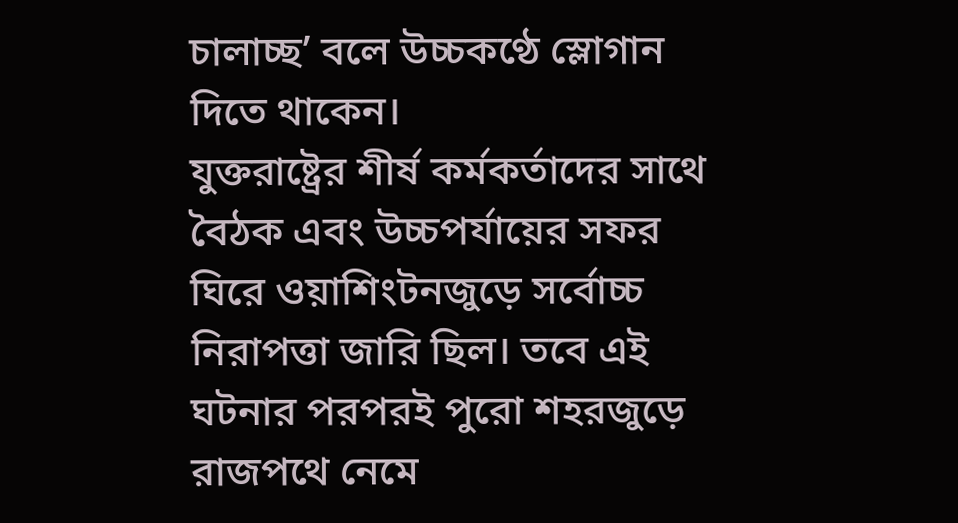চালাচ্ছ’ বলে উচ্চকণ্ঠে স্লোগান দিতে থাকেন।
যুক্তরাষ্ট্রের শীর্ষ কর্মকর্তাদের সাথে বৈঠক এবং উচ্চপর্যায়ের সফর ঘিরে ওয়াশিংটনজুড়ে সর্বোচ্চ নিরাপত্তা জারি ছিল। তবে এই ঘটনার পরপরই পুরো শহরজুড়ে রাজপথে নেমে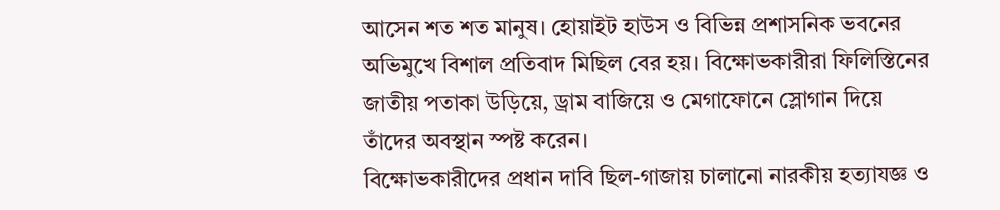আসেন শত শত মানুষ। হোয়াইট হাউস ও বিভিন্ন প্রশাসনিক ভবনের অভিমুখে বিশাল প্রতিবাদ মিছিল বের হয়। বিক্ষোভকারীরা ফিলিস্তিনের জাতীয় পতাকা উড়িয়ে, ড্রাম বাজিয়ে ও মেগাফোনে স্লোগান দিয়ে তাঁদের অবস্থান স্পষ্ট করেন।
বিক্ষোভকারীদের প্রধান দাবি ছিল-গাজায় চালানো নারকীয় হত্যাযজ্ঞ ও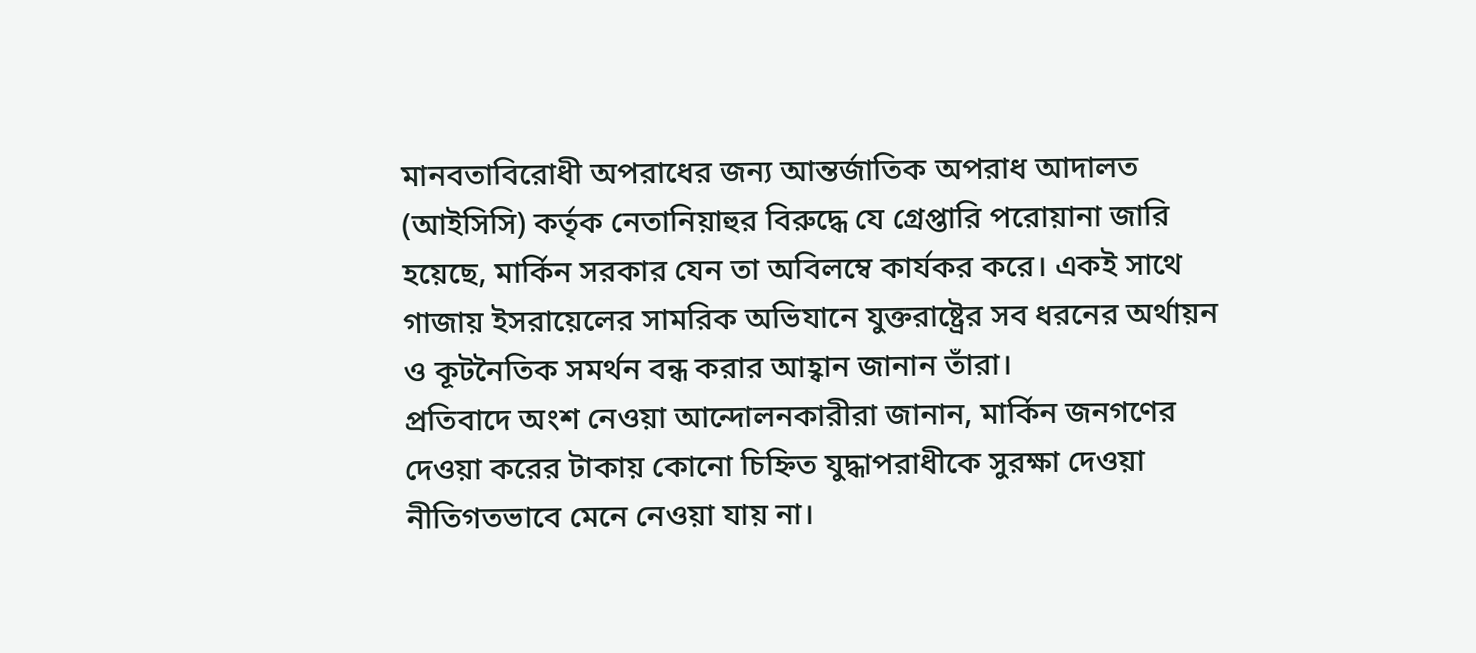মানবতাবিরোধী অপরাধের জন্য আন্তর্জাতিক অপরাধ আদালত (আইসিসি) কর্তৃক নেতানিয়াহুর বিরুদ্ধে যে গ্রেপ্তারি পরোয়ানা জারি হয়েছে, মার্কিন সরকার যেন তা অবিলম্বে কার্যকর করে। একই সাথে গাজায় ইসরায়েলের সামরিক অভিযানে যুক্তরাষ্ট্রের সব ধরনের অর্থায়ন ও কূটনৈতিক সমর্থন বন্ধ করার আহ্বান জানান তাঁরা।
প্রতিবাদে অংশ নেওয়া আন্দোলনকারীরা জানান, মার্কিন জনগণের দেওয়া করের টাকায় কোনো চিহ্নিত যুদ্ধাপরাধীকে সুরক্ষা দেওয়া নীতিগতভাবে মেনে নেওয়া যায় না।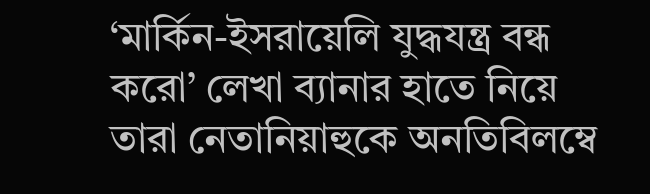‘মার্কিন-ইসরায়েলি যুদ্ধযন্ত্র বন্ধ করো’ লেখা ব্যানার হাতে নিয়ে তারা নেতানিয়াহুকে অনতিবিলম্বে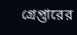গ্রেপ্তারের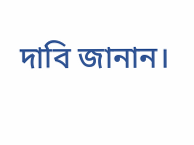দাবি জানান।